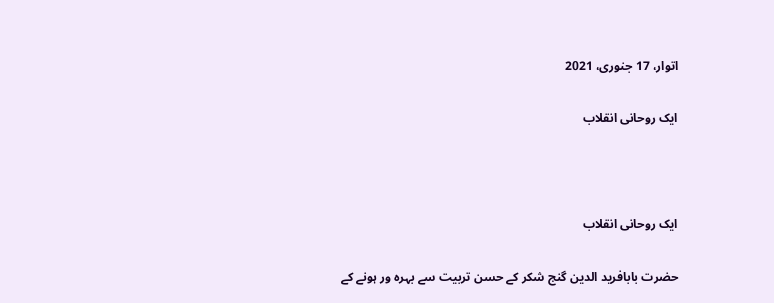اتوار، 17 جنوری، 2021

ایک روحانی انقلاب



ایک روحانی انقلاب

حضرت بابافرید الدین گنج شکر کے حسن تربیت سے بہرہ ور ہونے کے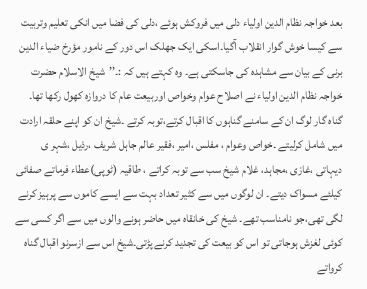بعد خواجہ نظام الدین اولیاء دلی میں فروکش ہوئے ،دلی کی فضا میں انکی تعلیم وتربیت سے کیسا خوش گوار انقلاب آگیا۔اسکی ایک جھلک اس دور کے نامور مؤرخ ضیاء الدین برنی کے بیان سے مشاہدہ کی جاسکتی ہے۔ وہ کہتے ہیں کہ :۔’’شیخ الاسلام حضرت خواجہ نظام الدین اولیاء نے اصلاح عوام وخواص اوربیعت عام کا دروازہ کھول رکھا تھا۔ گناہ گار لوگ ان کے سامنے گناہوں کا اقبال کرتے،توبہ کرتے ۔شیخ ان کو اپنے حلقہ ارادت میں شامل کرلیتے ۔خواص وعوام ، مفلس ،امیر ،فقیر عالم جاہل شریف ،رذیل ،شہر ی دیہاتی ،غازی ،مجاہد، غلام شیخ سب سے توبہ کراتے ، طاقیہ (ٹوپی)عطاء فرماتے صفائی کیلئے مسواک دیتے۔ ان لوگوں میں سے کثیر تعداد بہت سے ایسے کاموں سے پرہیز کرنے لگی تھی،جو نامناسب تھے۔ شیخ کی خانقاہ میں حاضر ہونے والوں میں سے اگر کسی سے کوئی لغزش ہوجاتی تو اس کو بیعت کی تجدید کرنے پڑتی۔شیخ اس سے ازسرنو اقبال گناہ کرواتے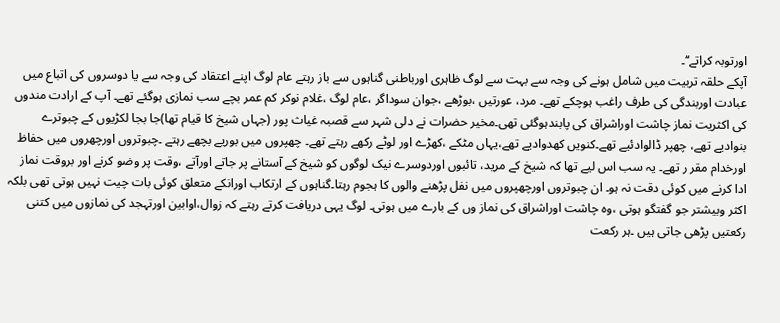اورتوبہ کراتے‘‘۔
آپکے حلقہ تربیت میں شامل ہونے کی وجہ سے بہت سے لوگ ظاہری اورباطنی گناہوں سے باز رہتے عام لوگ اپنے اعتقاد کی وجہ سے یا دوسروں کی اتباع میں عبادت اوربندگی کی طرف راغب ہوچکے تھے۔ مرد، عورتیں ،بوڑھے ،جوان سوداگر ،عام لوگ ،غلام نوکر کم عمر بچے سب نمازی ہوگئے تھے۔ آپ کے ارادت مندوں کی اکثریت نماز چاشت اوراشراق کی پابندہوگئی تھی۔مخیر حضرات نے دلی شہر سے قصبہ غیاث پور (جہاں شیخ کا قیام تھا)جا بجا لکڑیوں کے چبوترے بنوادیے تھے، چھپر ڈالوادئیے تھے۔کنویں کھدوادیے تھے،یہاں مٹکے ،کھڑے اور لوٹے رکھے رہتے تھے۔ چھپروں میں بوریے بچھے رہتے ۔چبوتروں اورچھروں میں حفاظ اورخدام مقر ر تھے۔ یہ سب اس لیے تھا کہ شیخ کے مرید، تائبوں اوردوسرے نیک لوگوں کو شیخ کے آستانے پر جاتے اورآتے ،وقت پر وضو کرنے اور بروقت نماز ادا کرنے میں کوئی دقت نہ ہو۔ ان چبوتروں اورچھپروں میں نفل پڑھنے والوں کا ہجوم رہتا۔گناہوں کے ارتکاب اورانکے متعلق کوئی بات چیت نہیں ہوتی تھی بلکہ اکثر وبیشتر جو گفتگو ہوتی ،وہ چاشت اوراشراق کی نماز وں کے بارے میں ہوتی۔ لوگ یہی دریافت کرتے رہتے کہ زوال،اوابین اورتہجد کی نمازوں میں کتنی رکعتیں پڑھی جاتی ہیں ۔ہر رکعت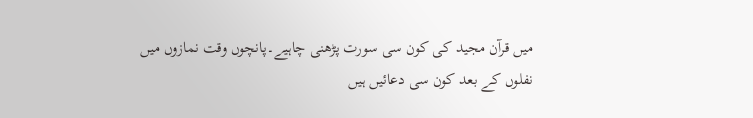میں قرآن مجید کی کون سی سورت پڑھنی چاہیے۔پانچوں وقت نمازوں میں نفلوں کے بعد کون سی دعائیں ہیں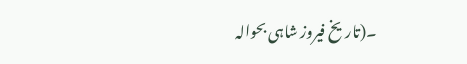۔(تاریخ فیروز شاہی بحوالہ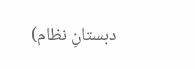دبستانِ نظام)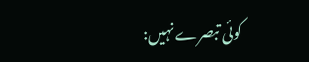کوئی تبصرے نہیں: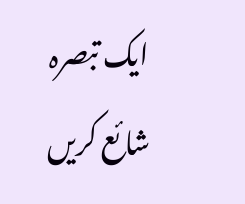ایک تبصرہ شائع کریں